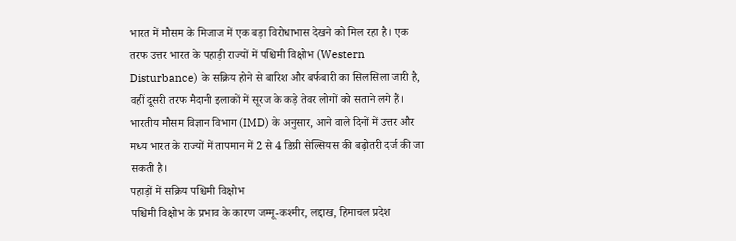भारत में मौसम के मिजाज में एक बड़ा विरोधाभास देखने को मिल रहा है। एक तरफ उत्तर भारत के पहाड़ी राज्यों में पश्चिमी विक्षोभ (Western Disturbance) के सक्रिय होने से बारिश और बर्फबारी का सिलसिला जारी है, वहीं दूसरी तरफ मैदानी इलाकों में सूरज के कड़े तेवर लोगों को सताने लगे हैं। भारतीय मौसम विज्ञान विभाग (IMD) के अनुसार, आने वाले दिनों में उत्तर और मध्य भारत के राज्यों में तापमान में 2 से 4 डिग्री सेल्सियस की बढ़ोतरी दर्ज की जा सकती है।
पहाड़ों में सक्रिय पश्चिमी विक्षोभ
पश्चिमी विक्षोभ के प्रभाव के कारण जम्मू-कश्मीर, लद्दाख, हिमाचल प्रदेश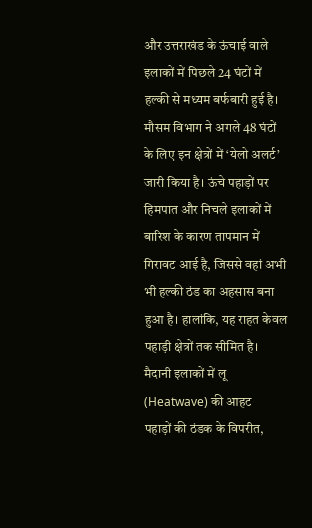और उत्तराखंड के ऊंचाई वाले इलाकों में पिछले 24 घंटों में हल्की से मध्यम बर्फबारी हुई है। मौसम विभाग ने अगले 48 घंटों के लिए इन क्षेत्रों में ‘येलो अलर्ट’ जारी किया है। ऊंचे पहाड़ों पर हिमपात और निचले इलाकों में बारिश के कारण तापमान में गिरावट आई है, जिससे वहां अभी भी हल्की ठंड का अहसास बना हुआ है। हालांकि, यह राहत केवल पहाड़ी क्षेत्रों तक सीमित है।
मैदानी इलाकों में लू (Heatwave) की आहट
पहाड़ों की ठंडक के विपरीत,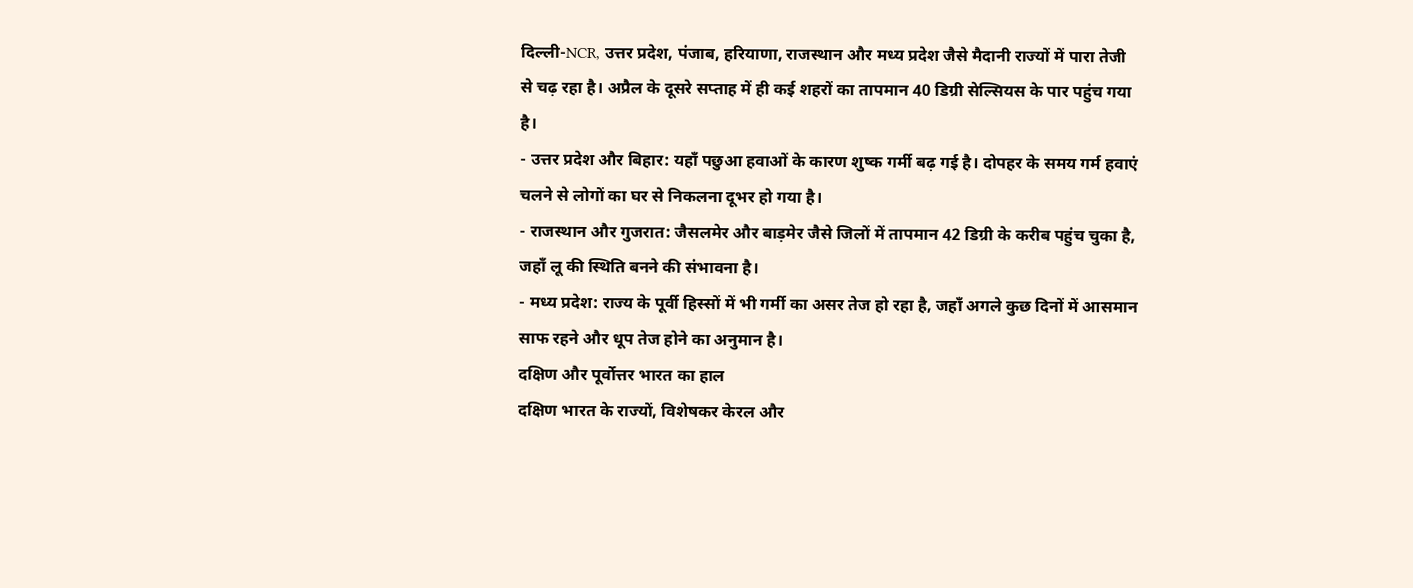दिल्ली-NCR, उत्तर प्रदेश, पंजाब, हरियाणा, राजस्थान और मध्य प्रदेश जैसे मैदानी राज्यों में पारा तेजी से चढ़ रहा है। अप्रैल के दूसरे सप्ताह में ही कई शहरों का तापमान 40 डिग्री सेल्सियस के पार पहुंच गया है।
- उत्तर प्रदेश और बिहार: यहाँ पछुआ हवाओं के कारण शुष्क गर्मी बढ़ गई है। दोपहर के समय गर्म हवाएं चलने से लोगों का घर से निकलना दूभर हो गया है।
- राजस्थान और गुजरात: जैसलमेर और बाड़मेर जैसे जिलों में तापमान 42 डिग्री के करीब पहुंच चुका है, जहाँ लू की स्थिति बनने की संभावना है।
- मध्य प्रदेश: राज्य के पूर्वी हिस्सों में भी गर्मी का असर तेज हो रहा है, जहाँ अगले कुछ दिनों में आसमान साफ रहने और धूप तेज होने का अनुमान है।
दक्षिण और पूर्वोत्तर भारत का हाल
दक्षिण भारत के राज्यों, विशेषकर केरल और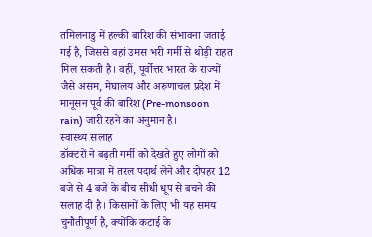तमिलनाडु में हल्की बारिश की संभावना जताई गई है, जिससे वहां उमस भरी गर्मी से थोड़ी राहत मिल सकती है। वहीं, पूर्वोत्तर भारत के राज्यों जैसे असम, मेघालय और अरुणाचल प्रदेश में मानूसन पूर्व की बारिश (Pre-monsoon rain) जारी रहने का अनुमान है।
स्वास्थ्य सलाह
डॉक्टरों ने बढ़ती गर्मी को देखते हुए लोगों को अधिक मात्रा में तरल पदार्थ लेने और दोपहर 12 बजे से 4 बजे के बीच सीधी धूप से बचने की सलाह दी है। किसानों के लिए भी यह समय चुनौतीपूर्ण है, क्योंकि कटाई के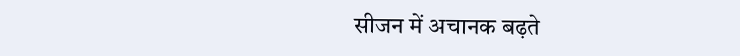सीजन में अचानक बढ़ते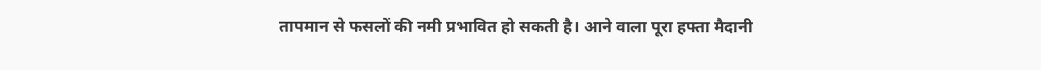तापमान से फसलों की नमी प्रभावित हो सकती है। आने वाला पूरा हफ्ता मैदानी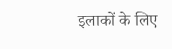इलाकों के लिए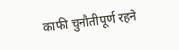काफी चुनौतीपूर्ण रहने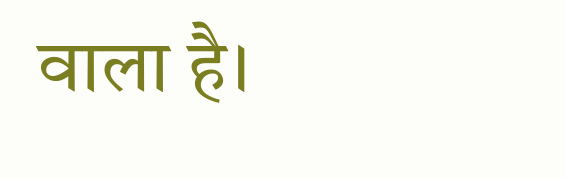वाला है।